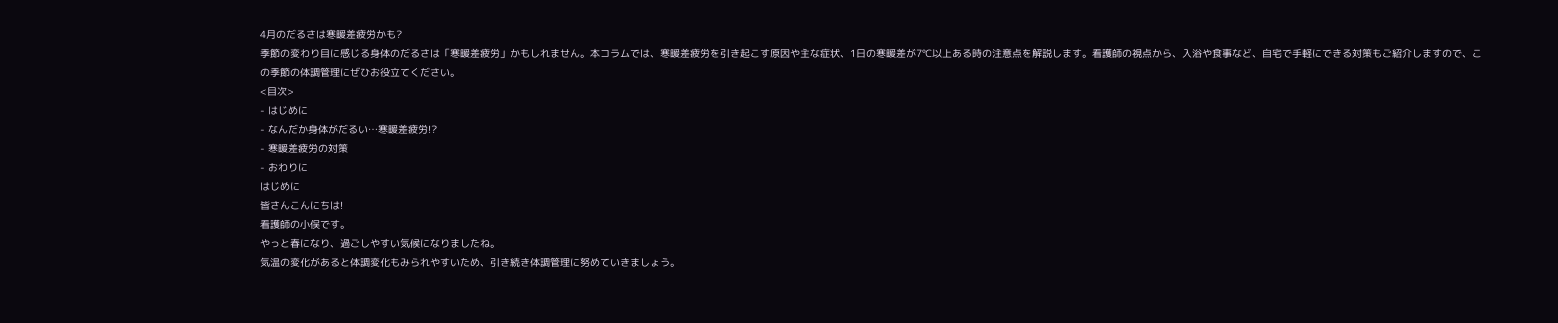4月のだるさは寒暖差疲労かも?
季節の変わり目に感じる身体のだるさは「寒暖差疲労」かもしれません。本コラムでは、寒暖差疲労を引き起こす原因や主な症状、1日の寒暖差が7℃以上ある時の注意点を解説します。看護師の視点から、入浴や食事など、自宅で手軽にできる対策もご紹介しますので、この季節の体調管理にぜひお役立てください。
<目次>
- はじめに
- なんだか身体がだるい…寒暖差疲労!?
- 寒暖差疲労の対策
- おわりに
はじめに
皆さんこんにちは!
看護師の小俣です。
やっと春になり、過ごしやすい気候になりましたね。
気温の変化があると体調変化もみられやすいため、引き続き体調管理に努めていきましょう。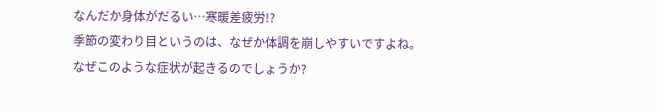なんだか身体がだるい…寒暖差疲労!?
季節の変わり目というのは、なぜか体調を崩しやすいですよね。
なぜこのような症状が起きるのでしょうか?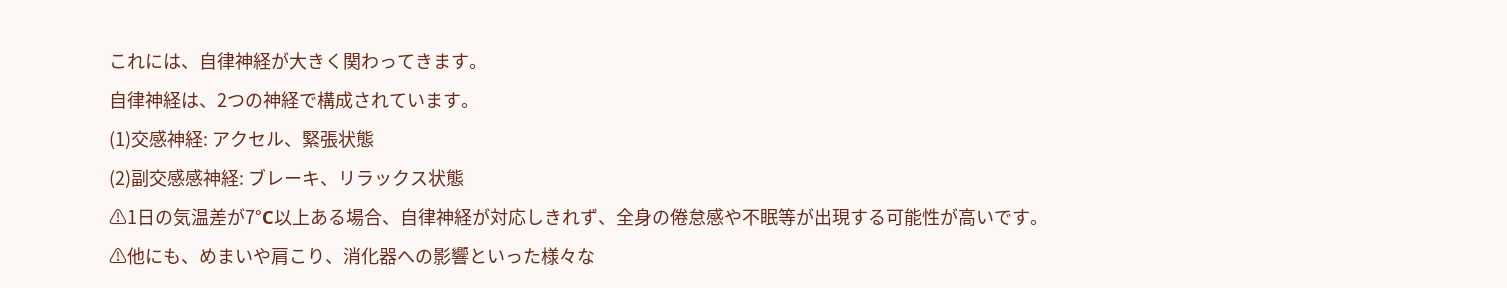これには、自律神経が大きく関わってきます。
自律神経は、2つの神経で構成されています。
(1)交感神経: アクセル、緊張状態
(2)副交感感神経: ブレーキ、リラックス状態
⚠1日の気温差が7°C以上ある場合、自律神経が対応しきれず、全身の倦怠感や不眠等が出現する可能性が高いです。
⚠他にも、めまいや肩こり、消化器への影響といった様々な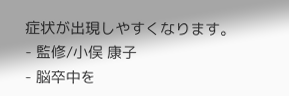症状が出現しやすくなります。
- 監修/小俣 康子
- 脳卒中を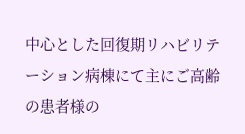中心とした回復期リハビリテーション病棟にて主にご高齢の患者様の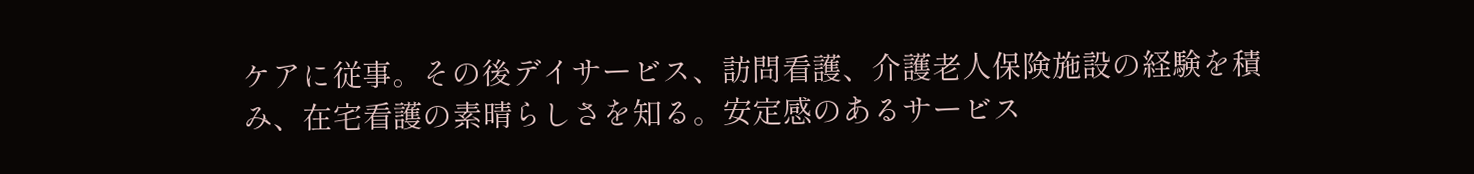ケアに従事。その後デイサービス、訪問看護、介護老人保険施設の経験を積み、在宅看護の素晴らしさを知る。安定感のあるサービス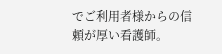でご利用者様からの信頼が厚い看護師。